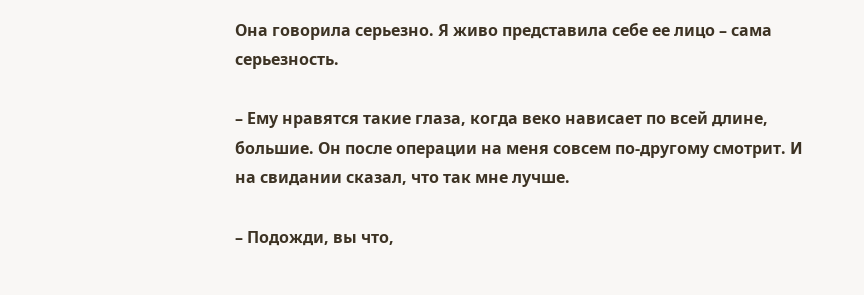Она говорила серьезно. Я живо представила себе ее лицо – сама серьезность.

– Ему нравятся такие глаза, когда веко нависает по всей длине, большие. Он после операции на меня совсем по-другому смотрит. И на свидании сказал, что так мне лучше.

– Подожди, вы что,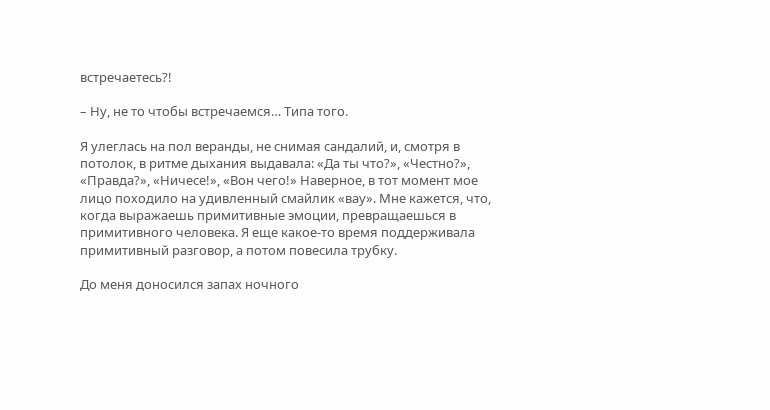встречаетесь?!

– Ну, не то чтобы встречаемся… Типа того.

Я улеглась на пол веранды, не снимая сандалий, и, смотря в потолок, в ритме дыхания выдавала: «Да ты что?», «Честно?», «Правда?», «Ничесе!», «Вон чего!» Наверное, в тот момент мое лицо походило на удивленный смайлик «вау». Мне кажется, что, когда выражаешь примитивные эмоции, превращаешься в примитивного человека. Я еще какое-то время поддерживала примитивный разговор, а потом повесила трубку.

До меня доносился запах ночного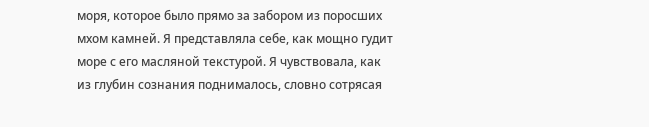моря, которое было прямо за забором из поросших мхом камней. Я представляла себе, как мощно гудит море с его масляной текстурой. Я чувствовала, как из глубин сознания поднималось, словно сотрясая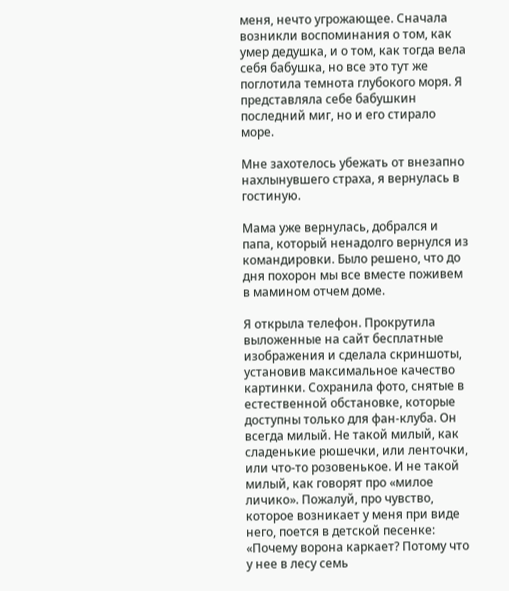меня, нечто угрожающее. Сначала возникли воспоминания о том, как умер дедушка, и о том, как тогда вела себя бабушка, но все это тут же поглотила темнота глубокого моря. Я представляла себе бабушкин последний миг, но и его стирало море.

Мне захотелось убежать от внезапно нахлынувшего страха, я вернулась в гостиную.

Мама уже вернулась, добрался и папа, который ненадолго вернулся из командировки. Было решено, что до дня похорон мы все вместе поживем в мамином отчем доме.

Я открыла телефон. Прокрутила выложенные на сайт бесплатные изображения и сделала скриншоты, установив максимальное качество картинки. Сохранила фото, снятые в естественной обстановке, которые доступны только для фан-клуба. Он всегда милый. Не такой милый, как сладенькие рюшечки, или ленточки, или что-то розовенькое. И не такой милый, как говорят про «милое личико». Пожалуй, про чувство, которое возникает у меня при виде него, поется в детской песенке: «Почему ворона каркает? Потому что у нее в лесу семь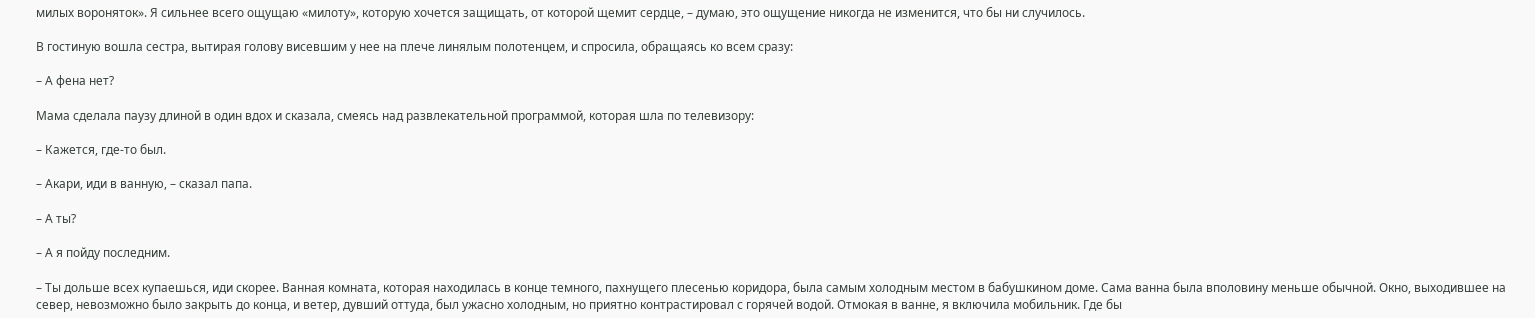милых вороняток». Я сильнее всего ощущаю «милоту», которую хочется защищать, от которой щемит сердце, – думаю, это ощущение никогда не изменится, что бы ни случилось.

В гостиную вошла сестра, вытирая голову висевшим у нее на плече линялым полотенцем, и спросила, обращаясь ко всем сразу:

– А фена нет?

Мама сделала паузу длиной в один вдох и сказала, смеясь над развлекательной программой, которая шла по телевизору:

– Кажется, где-то был.

– Акари, иди в ванную, – сказал папа.

– А ты?

– А я пойду последним.

– Ты дольше всех купаешься, иди скорее. Ванная комната, которая находилась в конце темного, пахнущего плесенью коридора, была самым холодным местом в бабушкином доме. Сама ванна была вполовину меньше обычной. Окно, выходившее на север, невозможно было закрыть до конца, и ветер, дувший оттуда, был ужасно холодным, но приятно контрастировал с горячей водой. Отмокая в ванне, я включила мобильник. Где бы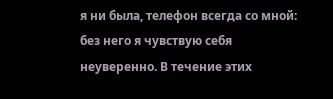я ни была, телефон всегда со мной: без него я чувствую себя неуверенно. В течение этих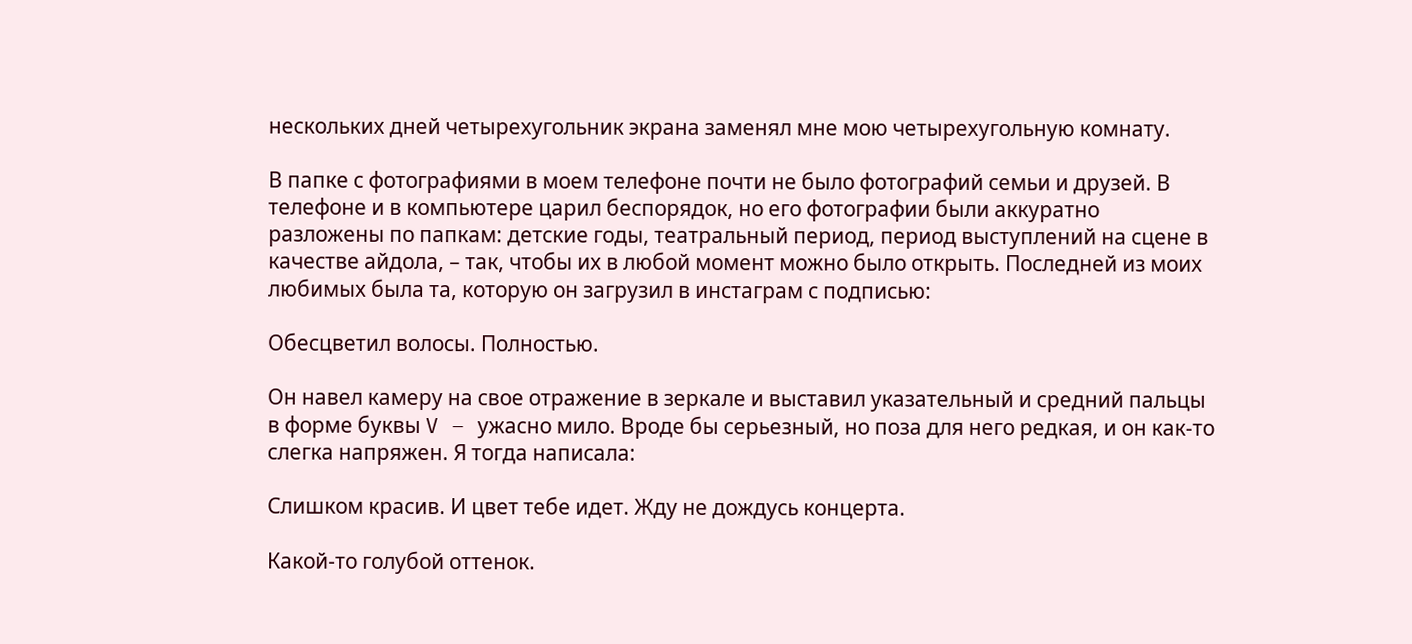нескольких дней четырехугольник экрана заменял мне мою четырехугольную комнату.

В папке с фотографиями в моем телефоне почти не было фотографий семьи и друзей. В телефоне и в компьютере царил беспорядок, но его фотографии были аккуратно разложены по папкам: детские годы, театральный период, период выступлений на сцене в качестве айдола, – так, чтобы их в любой момент можно было открыть. Последней из моих любимых была та, которую он загрузил в инстаграм с подписью:

Обесцветил волосы. Полностью.

Он навел камеру на свое отражение в зеркале и выставил указательный и средний пальцы в форме буквы V – ужасно мило. Вроде бы серьезный, но поза для него редкая, и он как-то слегка напряжен. Я тогда написала:

Слишком красив. И цвет тебе идет. Жду не дождусь концерта.

Какой-то голубой оттенок.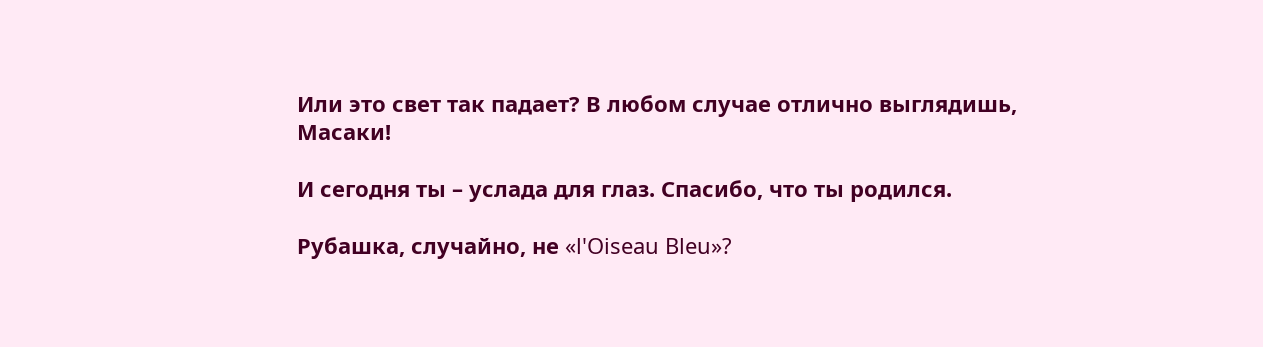Или это свет так падает? В любом случае отлично выглядишь, Масаки!

И сегодня ты – услада для глаз. Спасибо, что ты родился.

Рубашка, случайно, не «l'Oiseau Bleu»?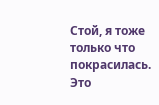Стой, я тоже только что покрасилась. Это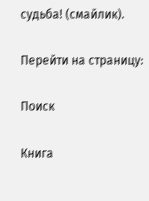судьба! (смайлик).

Перейти на страницу:

Поиск

Книга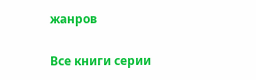жанров

Все книги серии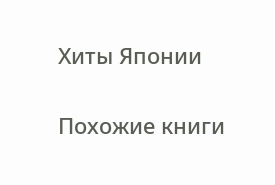Хиты Японии

Похожие книги